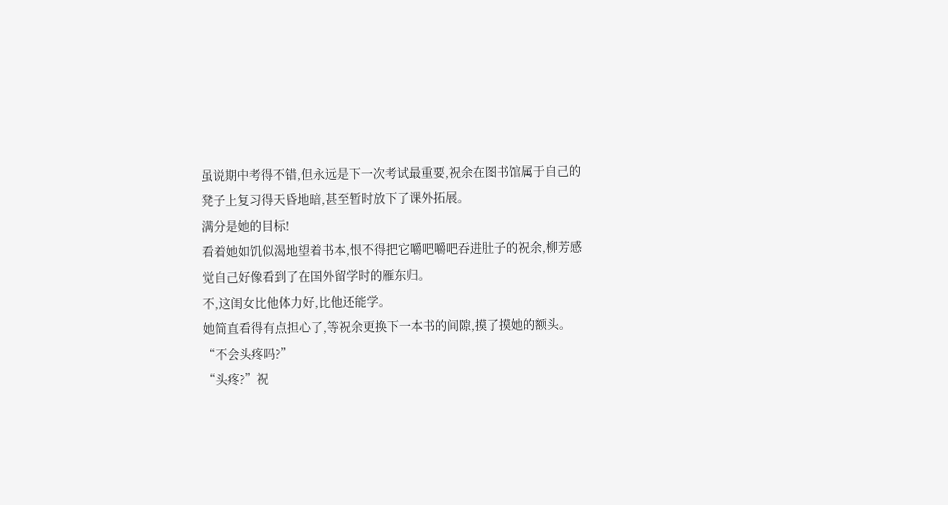虽说期中考得不错,但永远是下一次考试最重要,祝余在图书馆属于自己的凳子上复习得天昏地暗,甚至暂时放下了课外拓展。
满分是她的目标!
看着她如饥似渴地望着书本,恨不得把它嚼吧嚼吧吞进肚子的祝余,柳芳感觉自己好像看到了在国外留学时的雁东归。
不,这闺女比他体力好,比他还能学。
她简直看得有点担心了,等祝余更换下一本书的间隙,摸了摸她的额头。
“不会头疼吗?”
“头疼?”祝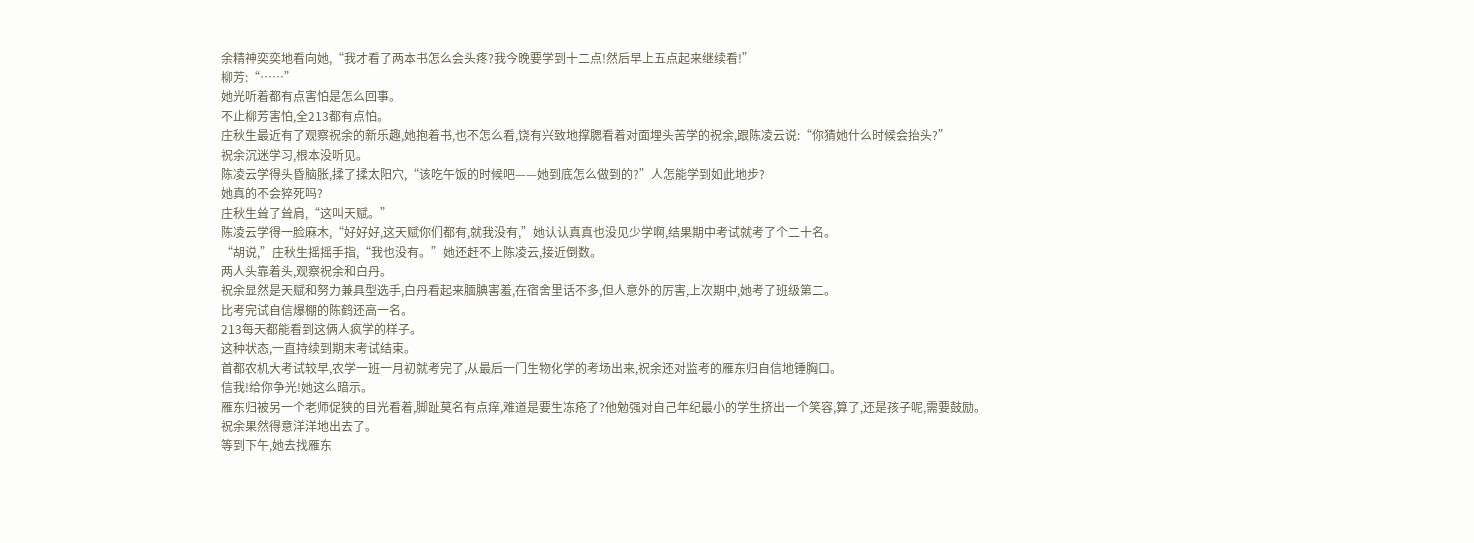余精神奕奕地看向她,“我才看了两本书怎么会头疼?我今晚要学到十二点!然后早上五点起来继续看!”
柳芳:“……”
她光听着都有点害怕是怎么回事。
不止柳芳害怕,全213都有点怕。
庄秋生最近有了观察祝余的新乐趣,她抱着书,也不怎么看,饶有兴致地撑腮看着对面埋头苦学的祝余,跟陈凌云说:“你猜她什么时候会抬头?”
祝余沉迷学习,根本没听见。
陈凌云学得头昏脑胀,揉了揉太阳穴,“该吃午饭的时候吧——她到底怎么做到的?”人怎能学到如此地步?
她真的不会猝死吗?
庄秋生耸了耸肩,“这叫天赋。”
陈凌云学得一脸麻木,“好好好,这天赋你们都有,就我没有,”她认认真真也没见少学啊,结果期中考试就考了个二十名。
“胡说,”庄秋生摇摇手指,“我也没有。”她还赶不上陈凌云,接近倒数。
两人头靠着头,观察祝余和白丹。
祝余显然是天赋和努力兼具型选手,白丹看起来腼腆害羞,在宿舍里话不多,但人意外的厉害,上次期中,她考了班级第二。
比考完试自信爆棚的陈鹤还高一名。
213每天都能看到这俩人疯学的样子。
这种状态,一直持续到期末考试结束。
首都农机大考试较早,农学一班一月初就考完了,从最后一门生物化学的考场出来,祝余还对监考的雁东归自信地锤胸口。
信我!给你争光!她这么暗示。
雁东归被另一个老师促狭的目光看着,脚趾莫名有点痒,难道是要生冻疮了?他勉强对自己年纪最小的学生挤出一个笑容,算了,还是孩子呢,需要鼓励。
祝余果然得意洋洋地出去了。
等到下午,她去找雁东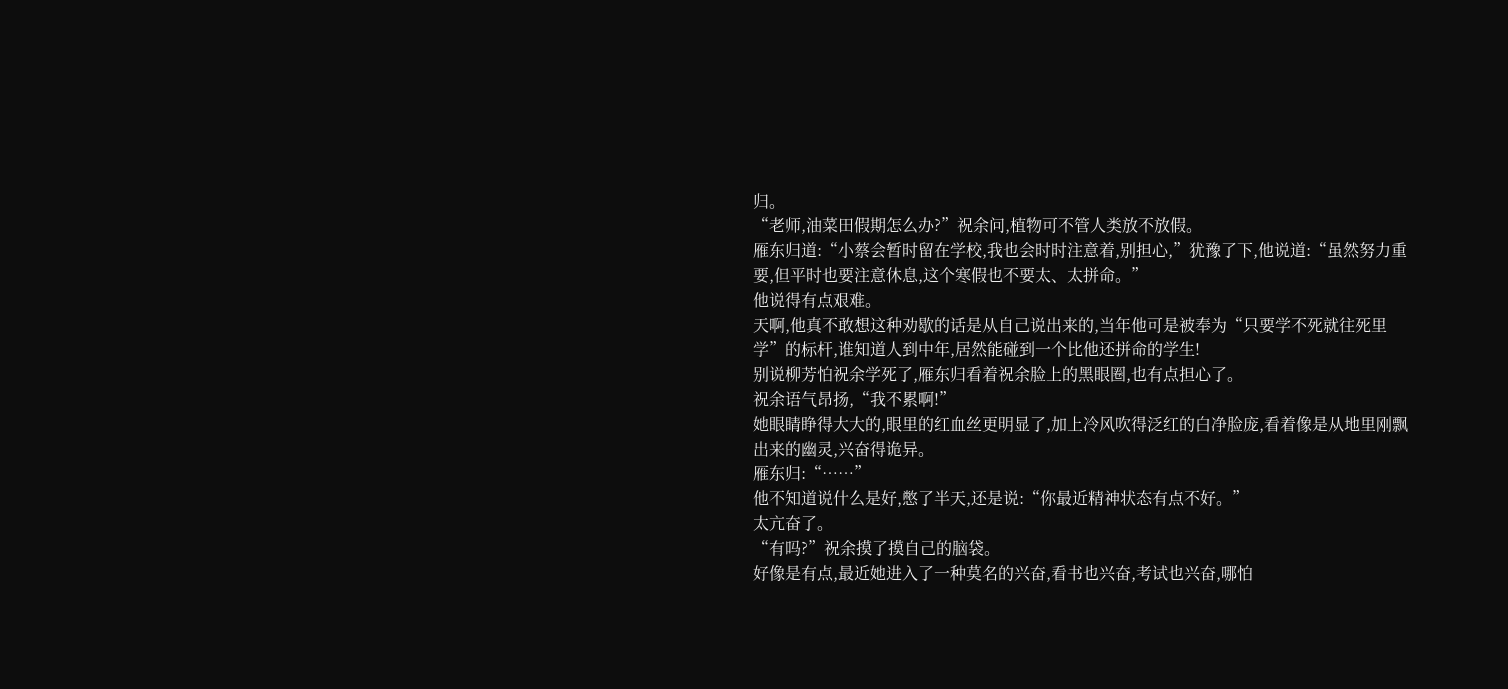归。
“老师,油菜田假期怎么办?”祝余问,植物可不管人类放不放假。
雁东归道:“小蔡会暂时留在学校,我也会时时注意着,别担心,”犹豫了下,他说道:“虽然努力重要,但平时也要注意休息,这个寒假也不要太、太拼命。”
他说得有点艰难。
天啊,他真不敢想这种劝歇的话是从自己说出来的,当年他可是被奉为“只要学不死就往死里学”的标杆,谁知道人到中年,居然能碰到一个比他还拼命的学生!
别说柳芳怕祝余学死了,雁东归看着祝余脸上的黑眼圈,也有点担心了。
祝余语气昂扬,“我不累啊!”
她眼睛睁得大大的,眼里的红血丝更明显了,加上冷风吹得泛红的白净脸庞,看着像是从地里刚飘出来的幽灵,兴奋得诡异。
雁东归:“……”
他不知道说什么是好,憋了半天,还是说:“你最近精神状态有点不好。”
太亢奋了。
“有吗?”祝余摸了摸自己的脑袋。
好像是有点,最近她进入了一种莫名的兴奋,看书也兴奋,考试也兴奋,哪怕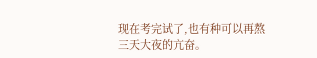现在考完试了,也有种可以再熬三天大夜的亢奋。